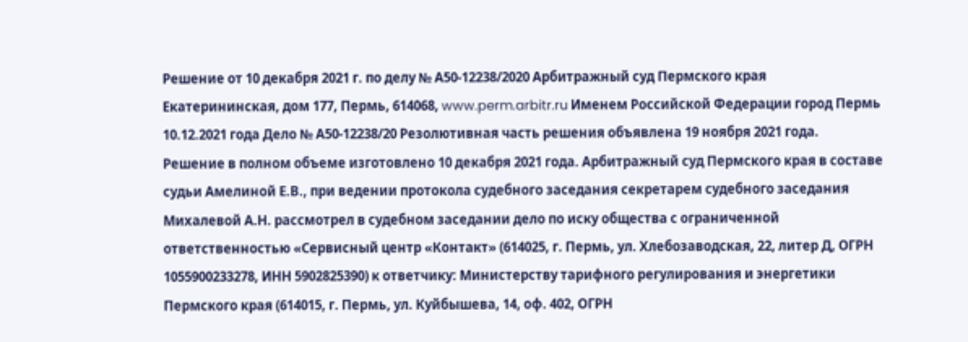Решение от 10 декабря 2021 г. по делу № А50-12238/2020 Арбитражный суд Пермского края Екатерининская, дом 177, Пермь, 614068, www.perm.arbitr.ru Именем Российской Федерации город Пермь 10.12.2021 года Дело № А50-12238/20 Резолютивная часть решения объявлена 19 ноября 2021 года. Решение в полном объеме изготовлено 10 декабря 2021 года. Арбитражный суд Пермского края в составе судьи Амелиной Е.В., при ведении протокола судебного заседания секретарем судебного заседания Михалевой А.Н. рассмотрел в судебном заседании дело по иску общества с ограниченной ответственностью «Сервисный центр «Контакт» (614025, г. Пермь, ул. Хлебозаводская, 22, литер Д, ОГРН 1055900233278, ИНН 5902825390) к ответчику: Министерству тарифного регулирования и энергетики Пермского края (614015, г. Пермь, ул. Куйбышева, 14, оф. 402, ОГРН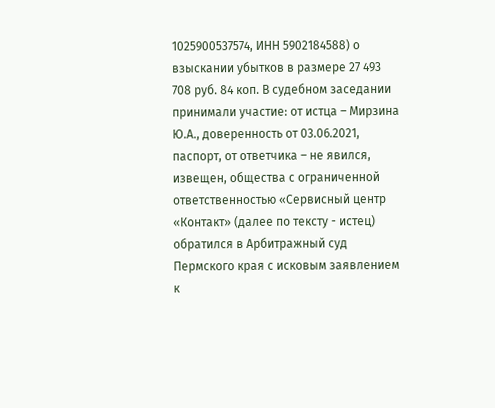1025900537574, ИНН 5902184588) о взыскании убытков в размере 27 493 708 руб. 84 коп. В судебном заседании принимали участие: от истца – Мирзина Ю.А., доверенность от 03.06.2021, паспорт, от ответчика – не явился, извещен, общества с ограниченной ответственностью «Сервисный центр «Контакт» (далее по тексту - истец) обратился в Арбитражный суд Пермского края с исковым заявлением к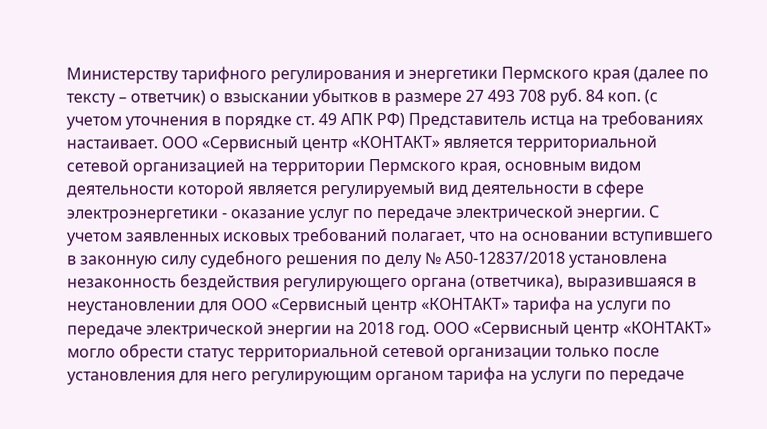Министерству тарифного регулирования и энергетики Пермского края (далее по тексту – ответчик) о взыскании убытков в размере 27 493 708 руб. 84 коп. (с учетом уточнения в порядке ст. 49 АПК РФ) Представитель истца на требованиях настаивает. ООО «Сервисный центр «КОНТАКТ» является территориальной сетевой организацией на территории Пермского края, основным видом деятельности которой является регулируемый вид деятельности в сфере электроэнергетики - оказание услуг по передаче электрической энергии. С учетом заявленных исковых требований полагает, что на основании вступившего в законную силу судебного решения по делу № А50-12837/2018 установлена незаконность бездействия регулирующего органа (ответчика), выразившаяся в неустановлении для ООО «Сервисный центр «КОНТАКТ» тарифа на услуги по передаче электрической энергии на 2018 год. ООО «Сервисный центр «КОНТАКТ» могло обрести статус территориальной сетевой организации только после установления для него регулирующим органом тарифа на услуги по передаче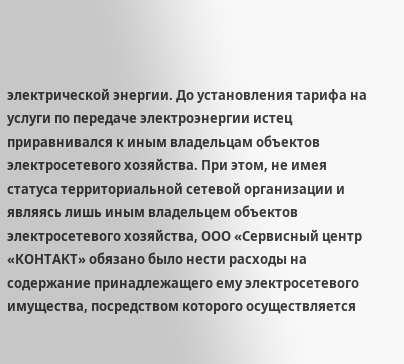электрической энергии. До установления тарифа на услуги по передаче электроэнергии истец приравнивался к иным владельцам объектов электросетевого хозяйства. При этом, не имея статуса территориальной сетевой организации и являясь лишь иным владельцем объектов электросетевого хозяйства, ООО «Сервисный центр «КОНТАКТ» обязано было нести расходы на содержание принадлежащего ему электросетевого имущества, посредством которого осуществляется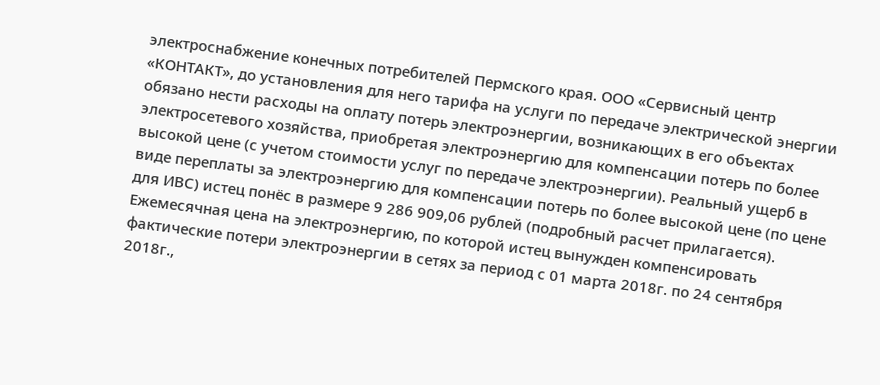электроснабжение конечных потребителей Пермского края. ООО «Сервисный центр «КОНТАКТ», до установления для него тарифа на услуги по передаче электрической энергии обязано нести расходы на оплату потерь электроэнергии, возникающих в его объектах электросетевого хозяйства, приобретая электроэнергию для компенсации потерь по более высокой цене (с учетом стоимости услуг по передаче электроэнергии). Реальный ущерб в виде переплаты за электроэнергию для компенсации потерь по более высокой цене (по цене для ИВС) истец понёс в размере 9 286 909,06 рублей (подробный расчет прилагается). Ежемесячная цена на электроэнергию, по которой истец вынужден компенсировать фактические потери электроэнергии в сетях за период с 01 марта 2018г. по 24 сентября 2018г.,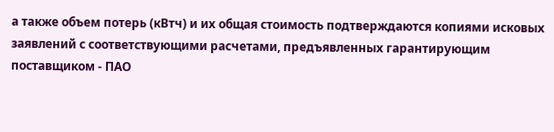а также объем потерь (кВтч) и их общая стоимость подтверждаются копиями исковых заявлений с соответствующими расчетами, предъявленных гарантирующим поставщиком - ПАО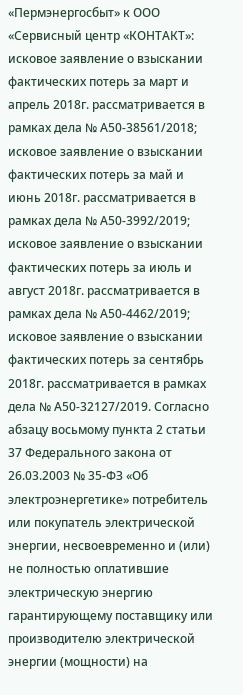«Пермэнергосбыт» к ООО «Сервисный центр «КОНТАКТ»: исковое заявление о взыскании фактических потерь за март и апрель 2018г. рассматривается в рамках дела № А50-38561/2018; исковое заявление о взыскании фактических потерь за май и июнь 2018г. рассматривается в рамках дела № А50-3992/2019; исковое заявление о взыскании фактических потерь за июль и август 2018г. рассматривается в рамках дела № А50-4462/2019; исковое заявление о взыскании фактических потерь за сентябрь 2018г. рассматривается в рамках дела № А50-32127/2019. Согласно абзацу восьмому пункта 2 статьи 37 Федерального закона от 26.03.2003 № 35-ФЗ «Об электроэнергетике» потребитель или покупатель электрической энергии, несвоевременно и (или) не полностью оплатившие электрическую энергию гарантирующему поставщику или производителю электрической энергии (мощности) на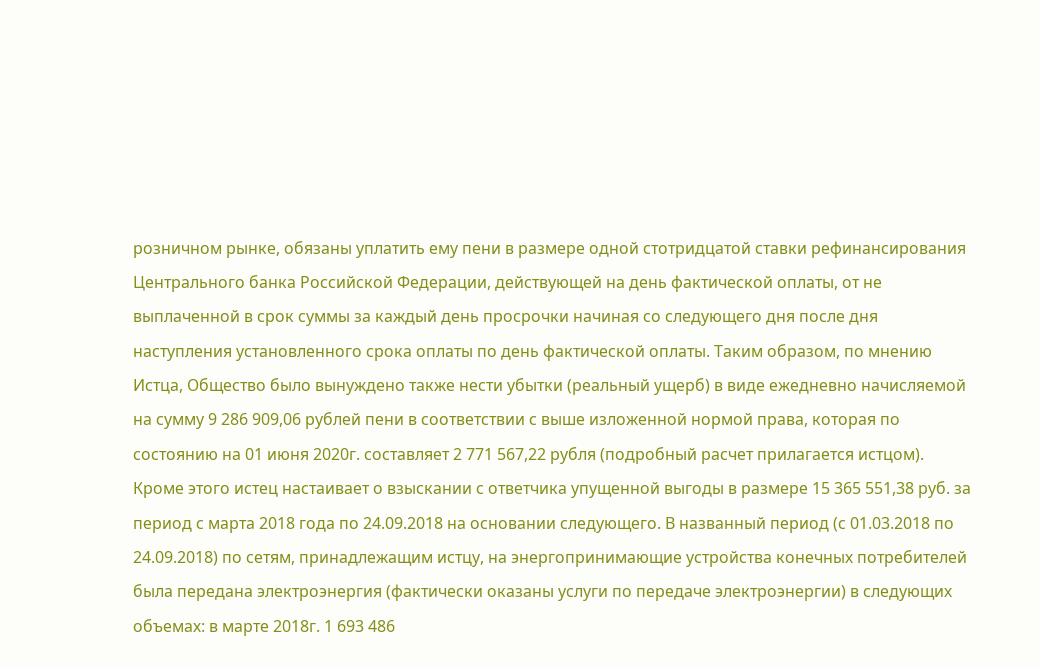розничном рынке, обязаны уплатить ему пени в размере одной стотридцатой ставки рефинансирования Центрального банка Российской Федерации, действующей на день фактической оплаты, от не выплаченной в срок суммы за каждый день просрочки начиная со следующего дня после дня наступления установленного срока оплаты по день фактической оплаты. Таким образом, по мнению Истца, Общество было вынуждено также нести убытки (реальный ущерб) в виде ежедневно начисляемой на сумму 9 286 909,06 рублей пени в соответствии с выше изложенной нормой права, которая по состоянию на 01 июня 2020г. составляет 2 771 567,22 рубля (подробный расчет прилагается истцом). Кроме этого истец настаивает о взыскании с ответчика упущенной выгоды в размере 15 365 551,38 руб. за период с марта 2018 года по 24.09.2018 на основании следующего. В названный период (с 01.03.2018 по 24.09.2018) по сетям, принадлежащим истцу, на энергопринимающие устройства конечных потребителей была передана электроэнергия (фактически оказаны услуги по передаче электроэнергии) в следующих объемах: в марте 2018г. 1 693 486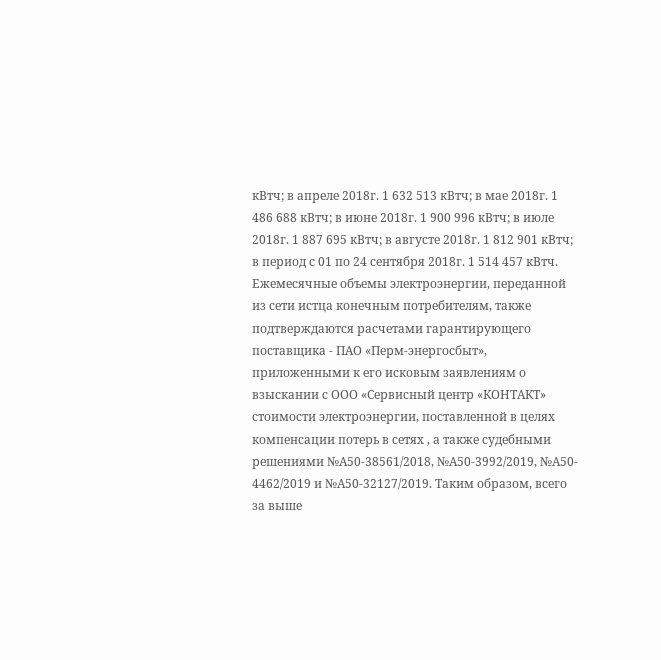кВтч; в апреле 2018г. 1 632 513 кВтч; в мае 2018г. 1 486 688 кВтч; в июне 2018г. 1 900 996 кВтч; в июле 2018г. 1 887 695 кВтч; в августе 2018г. 1 812 901 кВтч; в период с 01 по 24 сентября 2018г. 1 514 457 кВтч. Ежемесячные объемы электроэнергии, переданной из сети истца конечным потребителям, также подтверждаются расчетами гарантирующего поставщика - ПАО «Перм-энергосбыт», приложенными к его исковым заявлениям о взыскании с ООО «Сервисный центр «КОНТАКТ» стоимости электроэнергии, поставленной в целях компенсации потерь в сетях , а также судебными решениями №А50-38561/2018, №А50-3992/2019, №А50- 4462/2019 и №А50-32127/2019. Таким образом, всего за выше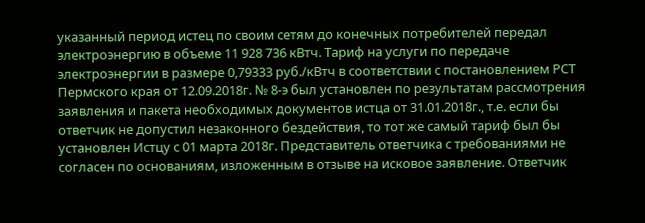указанный период истец по своим сетям до конечных потребителей передал электроэнергию в объеме 11 928 736 кВтч. Тариф на услуги по передаче электроэнергии в размере 0,79333 руб./кВтч в соответствии с постановлением РСТ Пермского края от 12.09.2018г. № 8-э был установлен по результатам рассмотрения заявления и пакета необходимых документов истца от 31.01.2018г., т.е. если бы ответчик не допустил незаконного бездействия, то тот же самый тариф был бы установлен Истцу с 01 марта 2018г. Представитель ответчика с требованиями не согласен по основаниям, изложенным в отзыве на исковое заявление. Ответчик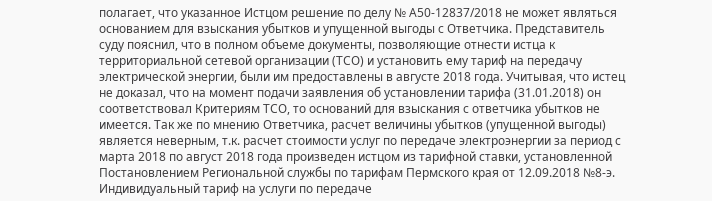полагает, что указанное Истцом решение по делу № А50-12837/2018 не может являться основанием для взыскания убытков и упущенной выгоды с Ответчика. Представитель суду пояснил, что в полном объеме документы, позволяющие отнести истца к территориальной сетевой организации (ТСО) и установить ему тариф на передачу электрической энергии, были им предоставлены в августе 2018 года. Учитывая, что истец не доказал, что на момент подачи заявления об установлении тарифа (31.01.2018) он соответствовал Критериям ТСО, то оснований для взыскания с ответчика убытков не имеется. Так же по мнению Ответчика, расчет величины убытков (упущенной выгоды) является неверным, т.к. расчет стоимости услуг по передаче электроэнергии за период с марта 2018 по август 2018 года произведен истцом из тарифной ставки, установленной Постановлением Региональной службы по тарифам Пермского края от 12.09.2018 №8-э. Индивидуальный тариф на услуги по передаче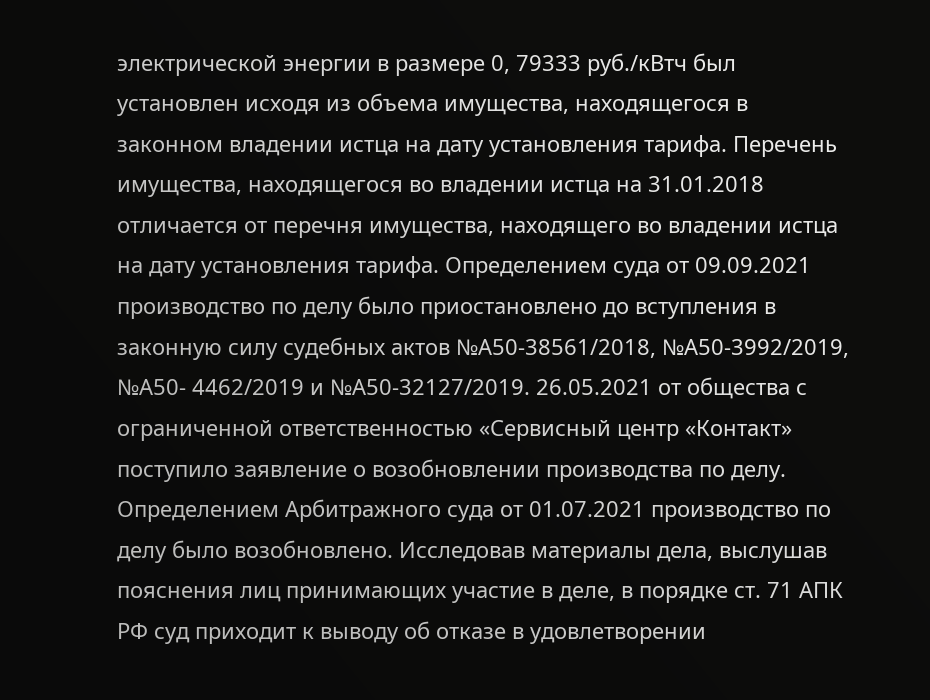электрической энергии в размере 0, 79333 руб./кВтч был установлен исходя из объема имущества, находящегося в законном владении истца на дату установления тарифа. Перечень имущества, находящегося во владении истца на 31.01.2018 отличается от перечня имущества, находящего во владении истца на дату установления тарифа. Определением суда от 09.09.2021 производство по делу было приостановлено до вступления в законную силу судебных актов №А50-38561/2018, №А50-3992/2019, №А50- 4462/2019 и №А50-32127/2019. 26.05.2021 от общества с ограниченной ответственностью «Сервисный центр «Контакт» поступило заявление о возобновлении производства по делу. Определением Арбитражного суда от 01.07.2021 производство по делу было возобновлено. Исследовав материалы дела, выслушав пояснения лиц принимающих участие в деле, в порядке ст. 71 АПК РФ суд приходит к выводу об отказе в удовлетворении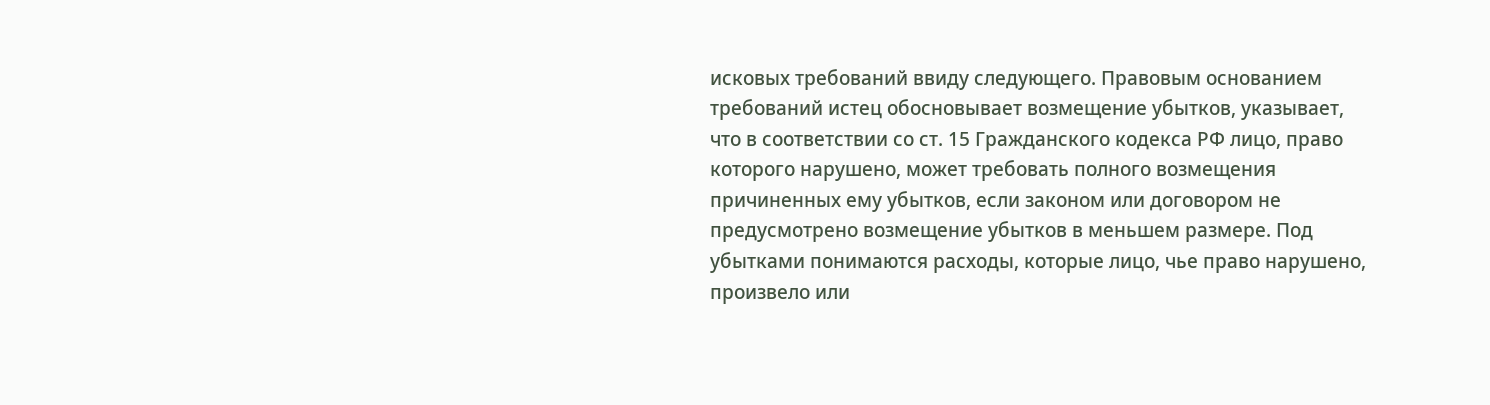исковых требований ввиду следующего. Правовым основанием требований истец обосновывает возмещение убытков, указывает, что в соответствии со ст. 15 Гражданского кодекса РФ лицо, право которого нарушено, может требовать полного возмещения причиненных ему убытков, если законом или договором не предусмотрено возмещение убытков в меньшем размере. Под убытками понимаются расходы, которые лицо, чье право нарушено, произвело или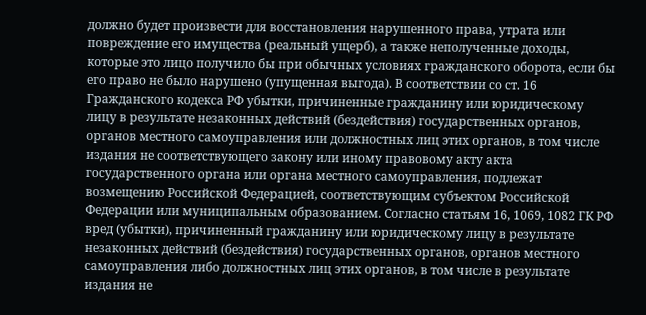должно будет произвести для восстановления нарушенного права, утрата или повреждение его имущества (реальный ущерб), а также неполученные доходы, которые это лицо получило бы при обычных условиях гражданского оборота, если бы его право не было нарушено (упущенная выгода). В соответствии со ст. 16 Гражданского кодекса РФ убытки, причиненные гражданину или юридическому лицу в результате незаконных действий (бездействия) государственных органов, органов местного самоуправления или должностных лиц этих органов, в том числе издания не соответствующего закону или иному правовому акту акта государственного органа или органа местного самоуправления, подлежат возмещению Российской Федерацией, соответствующим субъектом Российской Федерации или муниципальным образованием. Согласно статьям 16, 1069, 1082 ГК РФ вред (убытки), причиненный гражданину или юридическому лицу в результате незаконных действий (бездействия) государственных органов, органов местного самоуправления либо должностных лиц этих органов, в том числе в результате издания не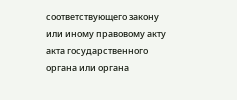соответствующего закону или иному правовому акту акта государственного органа или органа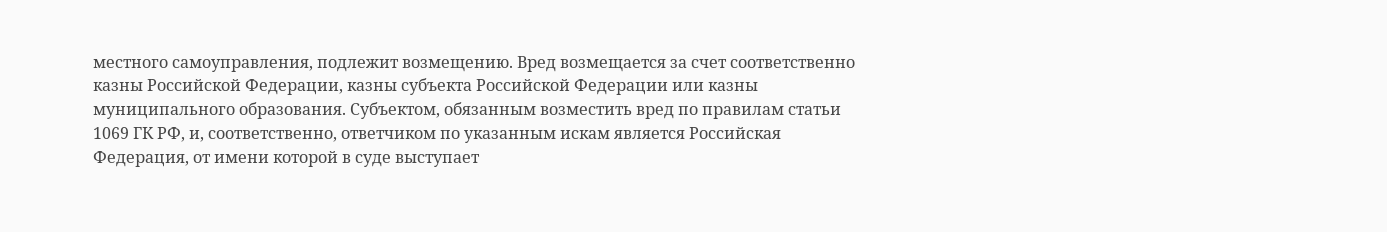местного самоуправления, подлежит возмещению. Вред возмещается за счет соответственно казны Российской Федерации, казны субъекта Российской Федерации или казны муниципального образования. Субъектом, обязанным возместить вред по правилам статьи 1069 ГК РФ, и, соответственно, ответчиком по указанным искам является Российская Федерация, от имени которой в суде выступает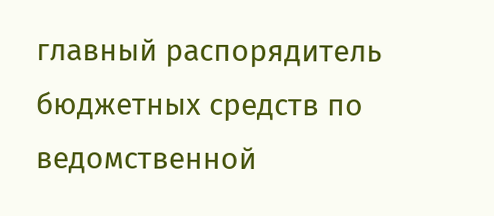главный распорядитель бюджетных средств по ведомственной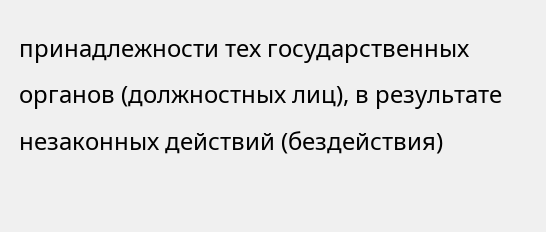принадлежности тех государственных органов (должностных лиц), в результате незаконных действий (бездействия)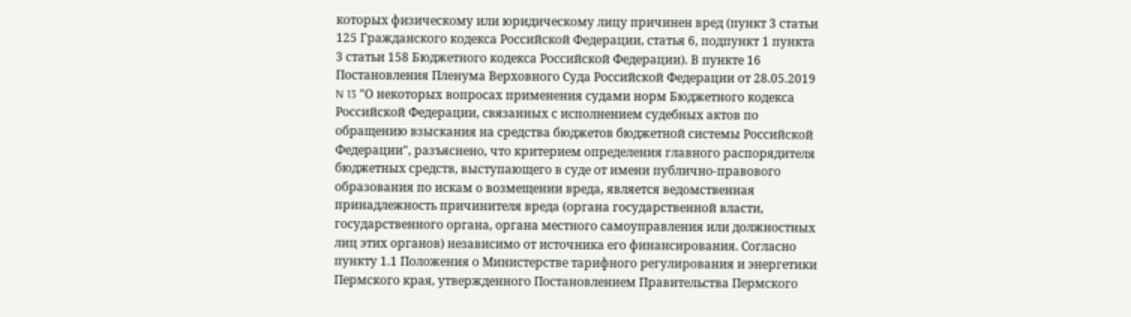которых физическому или юридическому лицу причинен вред (пункт 3 статьи 125 Гражданского кодекса Российской Федерации, статья 6, подпункт 1 пункта 3 статьи 158 Бюджетного кодекса Российской Федерации). В пункте 16 Постановления Пленума Верховного Суда Российской Федерации от 28.05.2019 N 13 "О некоторых вопросах применения судами норм Бюджетного кодекса Российской Федерации, связанных с исполнением судебных актов по обращению взыскания на средства бюджетов бюджетной системы Российской Федерации", разъяснено, что критерием определения главного распорядителя бюджетных средств, выступающего в суде от имени публично-правового образования по искам о возмещении вреда, является ведомственная принадлежность причинителя вреда (органа государственной власти, государственного органа, органа местного самоуправления или должностных лиц этих органов) независимо от источника его финансирования. Согласно пункту 1.1 Положения о Министерстве тарифного регулирования и энергетики Пермского края, утвержденного Постановлением Правительства Пермского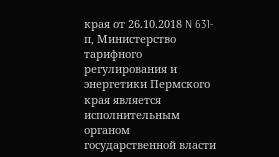края от 26.10.2018 N 631-п, Министерство тарифного регулирования и энергетики Пермского края является исполнительным органом государственной власти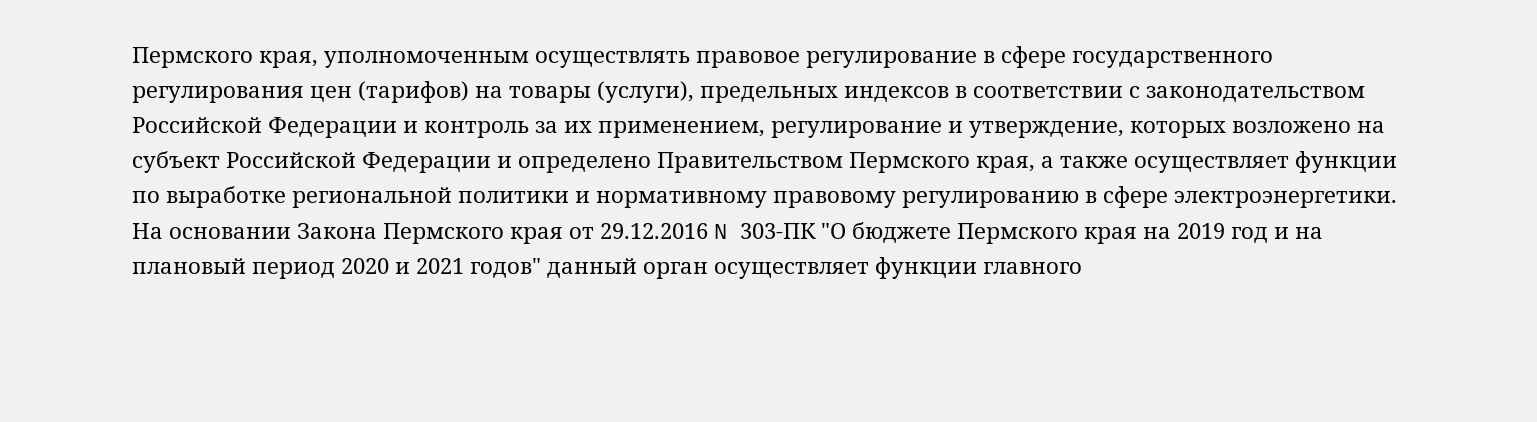Пермского края, уполномоченным осуществлять правовое регулирование в сфере государственного регулирования цен (тарифов) на товары (услуги), предельных индексов в соответствии с законодательством Российской Федерации и контроль за их применением, регулирование и утверждение, которых возложено на субъект Российской Федерации и определено Правительством Пермского края, а также осуществляет функции по выработке региональной политики и нормативному правовому регулированию в сфере электроэнергетики. На основании Закона Пермского края от 29.12.2016 N 303-ПК "О бюджете Пермского края на 2019 год и на плановый период 2020 и 2021 годов" данный орган осуществляет функции главного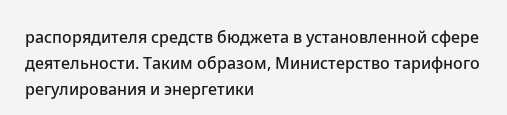распорядителя средств бюджета в установленной сфере деятельности. Таким образом, Министерство тарифного регулирования и энергетики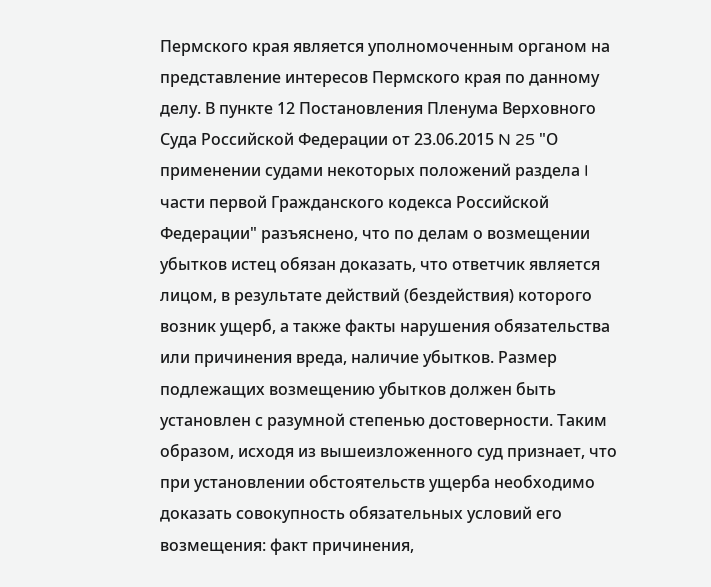Пермского края является уполномоченным органом на представление интересов Пермского края по данному делу. В пункте 12 Постановления Пленума Верховного Суда Российской Федерации от 23.06.2015 N 25 "О применении судами некоторых положений раздела I части первой Гражданского кодекса Российской Федерации" разъяснено, что по делам о возмещении убытков истец обязан доказать, что ответчик является лицом, в результате действий (бездействия) которого возник ущерб, а также факты нарушения обязательства или причинения вреда, наличие убытков. Размер подлежащих возмещению убытков должен быть установлен с разумной степенью достоверности. Таким образом, исходя из вышеизложенного суд признает, что при установлении обстоятельств ущерба необходимо доказать совокупность обязательных условий его возмещения: факт причинения,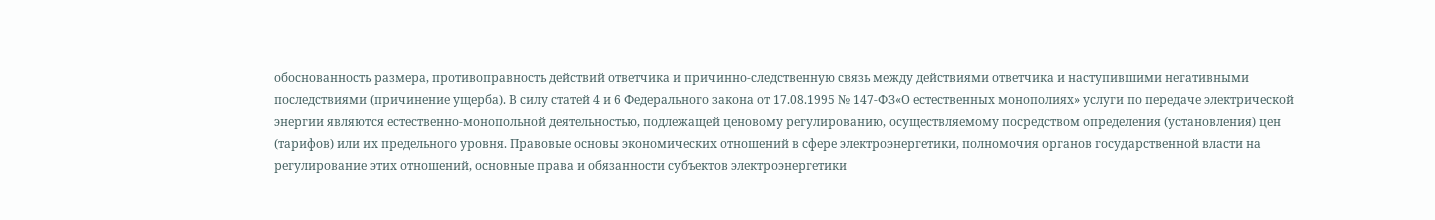обоснованность размера, противоправность действий ответчика и причинно-следственную связь между действиями ответчика и наступившими негативными последствиями (причинение ущерба). В силу статей 4 и 6 Федерального закона от 17.08.1995 № 147-ФЗ«О естественных монополиях» услуги по передаче электрической энергии являются естественно-монопольной деятельностью, подлежащей ценовому регулированию, осуществляемому посредством определения (установления) цен (тарифов) или их предельного уровня. Правовые основы экономических отношений в сфере электроэнергетики, полномочия органов государственной власти на регулирование этих отношений, основные права и обязанности субъектов электроэнергетики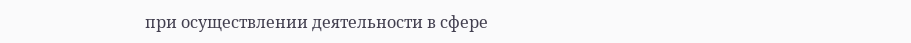при осуществлении деятельности в сфере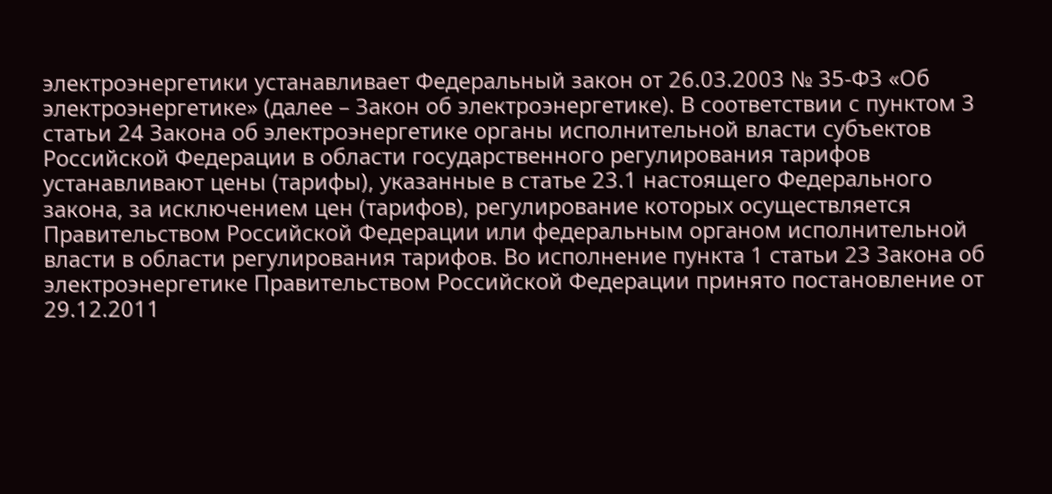электроэнергетики устанавливает Федеральный закон от 26.03.2003 № 35-ФЗ «Об электроэнергетике» (далее – Закон об электроэнергетике). В соответствии с пунктом 3 статьи 24 Закона об электроэнергетике органы исполнительной власти субъектов Российской Федерации в области государственного регулирования тарифов устанавливают цены (тарифы), указанные в статье 23.1 настоящего Федерального закона, за исключением цен (тарифов), регулирование которых осуществляется Правительством Российской Федерации или федеральным органом исполнительной власти в области регулирования тарифов. Во исполнение пункта 1 статьи 23 Закона об электроэнергетике Правительством Российской Федерации принято постановление от 29.12.2011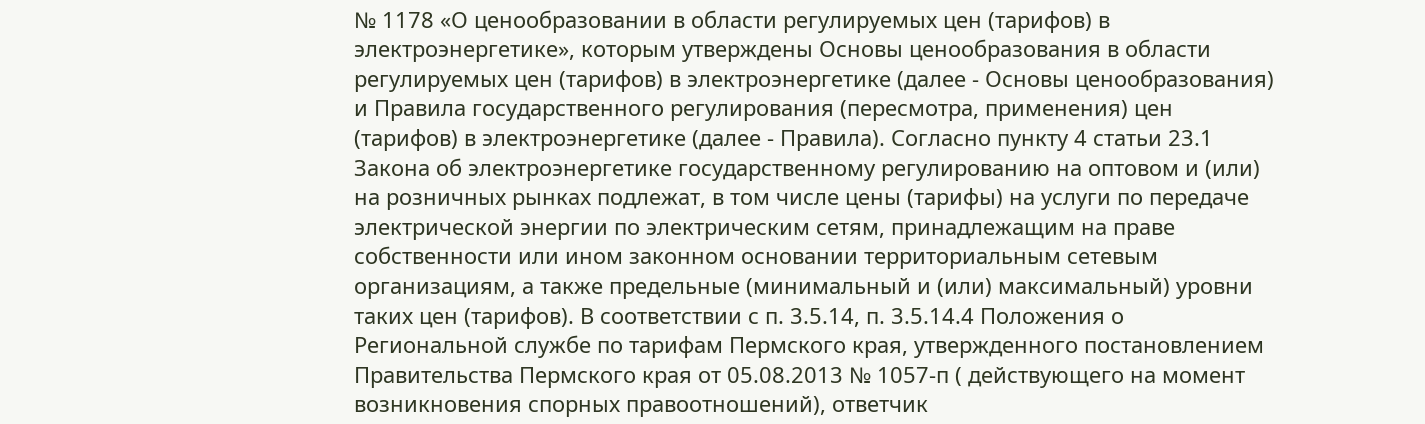№ 1178 «О ценообразовании в области регулируемых цен (тарифов) в электроэнергетике», которым утверждены Основы ценообразования в области регулируемых цен (тарифов) в электроэнергетике (далее - Основы ценообразования) и Правила государственного регулирования (пересмотра, применения) цен (тарифов) в электроэнергетике (далее - Правила). Согласно пункту 4 статьи 23.1 Закона об электроэнергетике государственному регулированию на оптовом и (или) на розничных рынках подлежат, в том числе цены (тарифы) на услуги по передаче электрической энергии по электрическим сетям, принадлежащим на праве собственности или ином законном основании территориальным сетевым организациям, а также предельные (минимальный и (или) максимальный) уровни таких цен (тарифов). В соответствии с п. 3.5.14, п. 3.5.14.4 Положения о Региональной службе по тарифам Пермского края, утвержденного постановлением Правительства Пермского края от 05.08.2013 № 1057-п ( действующего на момент возникновения спорных правоотношений), ответчик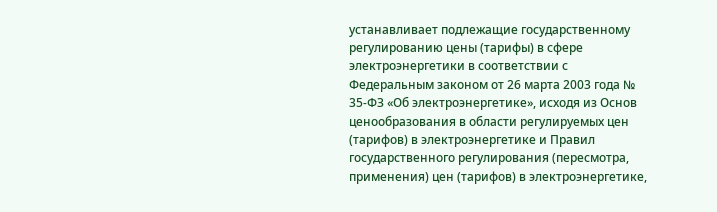устанавливает подлежащие государственному регулированию цены (тарифы) в сфере электроэнергетики в соответствии с Федеральным законом от 26 марта 2003 года № 35-ФЗ «Об электроэнергетике», исходя из Основ ценообразования в области регулируемых цен (тарифов) в электроэнергетике и Правил государственного регулирования (пересмотра, применения) цен (тарифов) в электроэнергетике,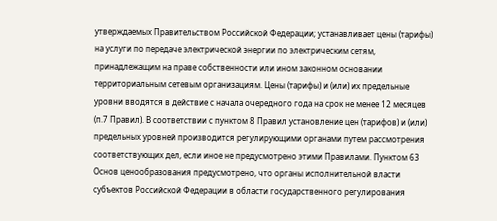утверждаемых Правительством Российской Федерации; устанавливает цены (тарифы) на услуги по передаче электрической энергии по электрическим сетям, принадлежащим на праве собственности или ином законном основании территориальным сетевым организациям. Цены (тарифы) и (или) их предельные уровни вводятся в действие с начала очередного года на срок не менее 12 месяцев (п.7 Правил). В соответствии с пунктом 8 Правил установление цен (тарифов) и (или) предельных уровней производится регулирующими органами путем рассмотрения соответствующих дел, если иное не предусмотрено этими Правилами. Пунктом 63 Основ ценообразования предусмотрено, что органы исполнительной власти субъектов Российской Федерации в области государственного регулирования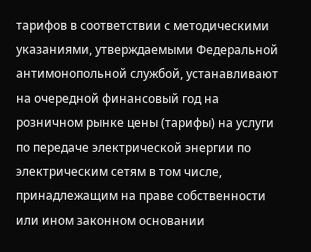тарифов в соответствии с методическими указаниями, утверждаемыми Федеральной антимонопольной службой, устанавливают на очередной финансовый год на розничном рынке цены (тарифы) на услуги по передаче электрической энергии по электрическим сетям в том числе, принадлежащим на праве собственности или ином законном основании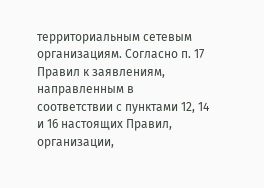территориальным сетевым организациям. Согласно п. 17 Правил к заявлениям, направленным в соответствии с пунктами 12, 14 и 16 настоящих Правил, организации,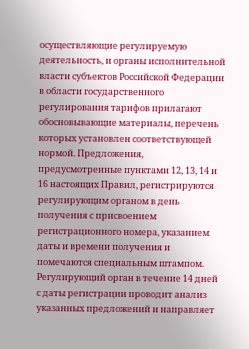осуществляющие регулируемую деятельность, и органы исполнительной власти субъектов Российской Федерации в области государственного регулирования тарифов прилагают обосновывающие материалы, перечень которых установлен соответствующей нормой. Предложения, предусмотренные пунктами 12, 13, 14 и 16 настоящих Правил, регистрируются регулирующим органом в день получения с присвоением регистрационного номера, указанием даты и времени получения и помечаются специальным штампом. Регулирующий орган в течение 14 дней с даты регистрации проводит анализ указанных предложений и направляет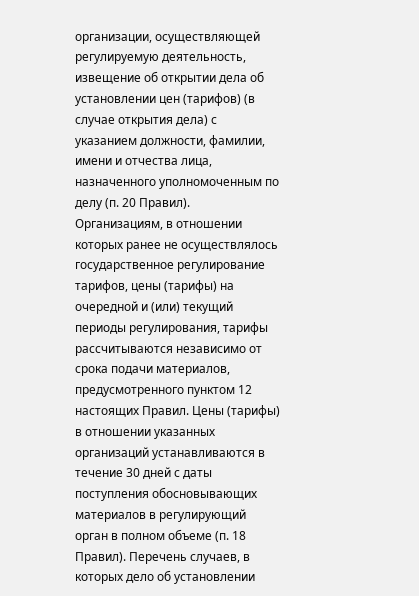организации, осуществляющей регулируемую деятельность, извещение об открытии дела об установлении цен (тарифов) (в случае открытия дела) с указанием должности, фамилии, имени и отчества лица, назначенного уполномоченным по делу (п. 20 Правил). Организациям, в отношении которых ранее не осуществлялось государственное регулирование тарифов, цены (тарифы) на очередной и (или) текущий периоды регулирования, тарифы рассчитываются независимо от срока подачи материалов, предусмотренного пунктом 12 настоящих Правил. Цены (тарифы) в отношении указанных организаций устанавливаются в течение 30 дней с даты поступления обосновывающих материалов в регулирующий орган в полном объеме (п. 18 Правил). Перечень случаев, в которых дело об установлении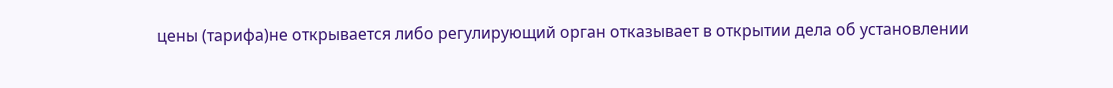цены (тарифа)не открывается либо регулирующий орган отказывает в открытии дела об установлении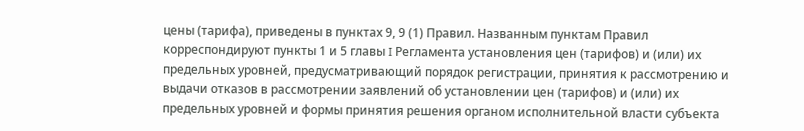цены (тарифа), приведены в пунктах 9, 9 (1) Правил. Названным пунктам Правил корреспондируют пункты 1 и 5 главы I Регламента установления цен (тарифов) и (или) их предельных уровней, предусматривающий порядок регистрации, принятия к рассмотрению и выдачи отказов в рассмотрении заявлений об установлении цен (тарифов) и (или) их предельных уровней и формы принятия решения органом исполнительной власти субъекта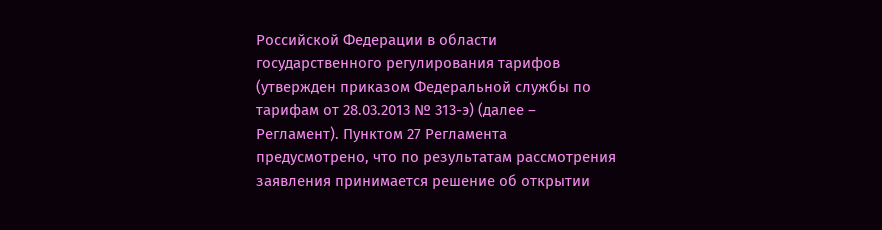Российской Федерации в области государственного регулирования тарифов (утвержден приказом Федеральной службы по тарифам от 28.03.2013 № 313-э) (далее – Регламент). Пунктом 27 Регламента предусмотрено, что по результатам рассмотрения заявления принимается решение об открытии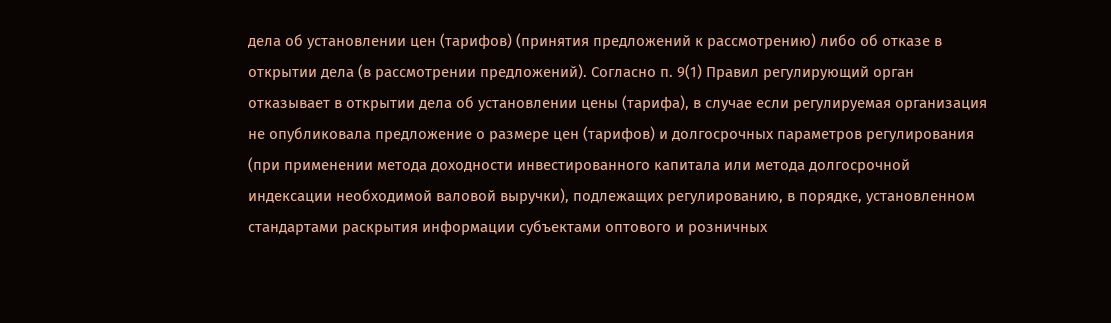дела об установлении цен (тарифов) (принятия предложений к рассмотрению) либо об отказе в открытии дела (в рассмотрении предложений). Согласно п. 9(1) Правил регулирующий орган отказывает в открытии дела об установлении цены (тарифа), в случае если регулируемая организация не опубликовала предложение о размере цен (тарифов) и долгосрочных параметров регулирования (при применении метода доходности инвестированного капитала или метода долгосрочной индексации необходимой валовой выручки), подлежащих регулированию, в порядке, установленном стандартами раскрытия информации субъектами оптового и розничных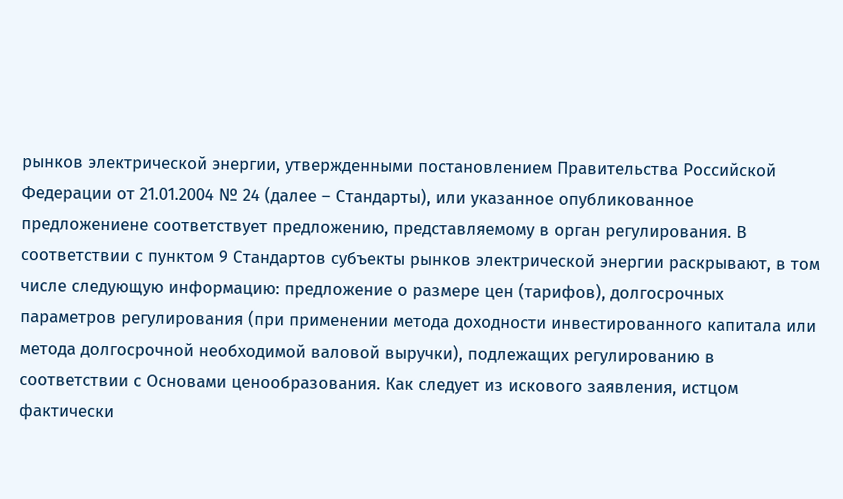рынков электрической энергии, утвержденными постановлением Правительства Российской Федерации от 21.01.2004 № 24 (далее – Стандарты), или указанное опубликованное предложениене соответствует предложению, представляемому в орган регулирования. В соответствии с пунктом 9 Стандартов субъекты рынков электрической энергии раскрывают, в том числе следующую информацию: предложение о размере цен (тарифов), долгосрочных параметров регулирования (при применении метода доходности инвестированного капитала или метода долгосрочной необходимой валовой выручки), подлежащих регулированию в соответствии с Основами ценообразования. Как следует из искового заявления, истцом фактически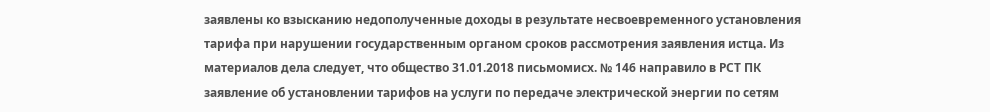заявлены ко взысканию недополученные доходы в результате несвоевременного установления тарифа при нарушении государственным органом сроков рассмотрения заявления истца. Из материалов дела следует, что общество 31.01.2018 письмомисх. № 146 направило в РСТ ПК заявление об установлении тарифов на услуги по передаче электрической энергии по сетям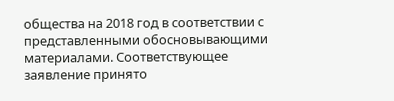общества на 2018 год в соответствии с представленными обосновывающими материалами. Соответствующее заявление принято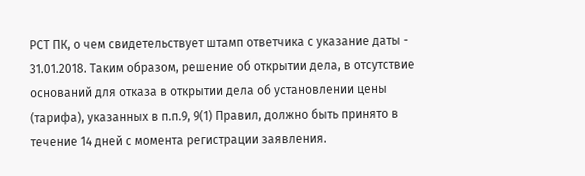РСТ ПК, о чем свидетельствует штамп ответчика с указание даты - 31.01.2018. Таким образом, решение об открытии дела, в отсутствие оснований для отказа в открытии дела об установлении цены (тарифа), указанных в п.п.9, 9(1) Правил, должно быть принято в течение 14 дней с момента регистрации заявления.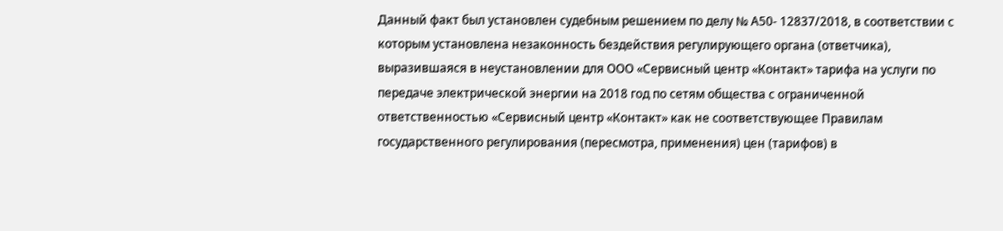Данный факт был установлен судебным решением по делу № А50- 12837/2018, в соответствии с которым установлена незаконность бездействия регулирующего органа (ответчика), выразившаяся в неустановлении для ООО «Сервисный центр «Контакт» тарифа на услуги по передаче электрической энергии на 2018 год по сетям общества с ограниченной ответственностью «Сервисный центр «Контакт» как не соответствующее Правилам государственного регулирования (пересмотра, применения) цен (тарифов) в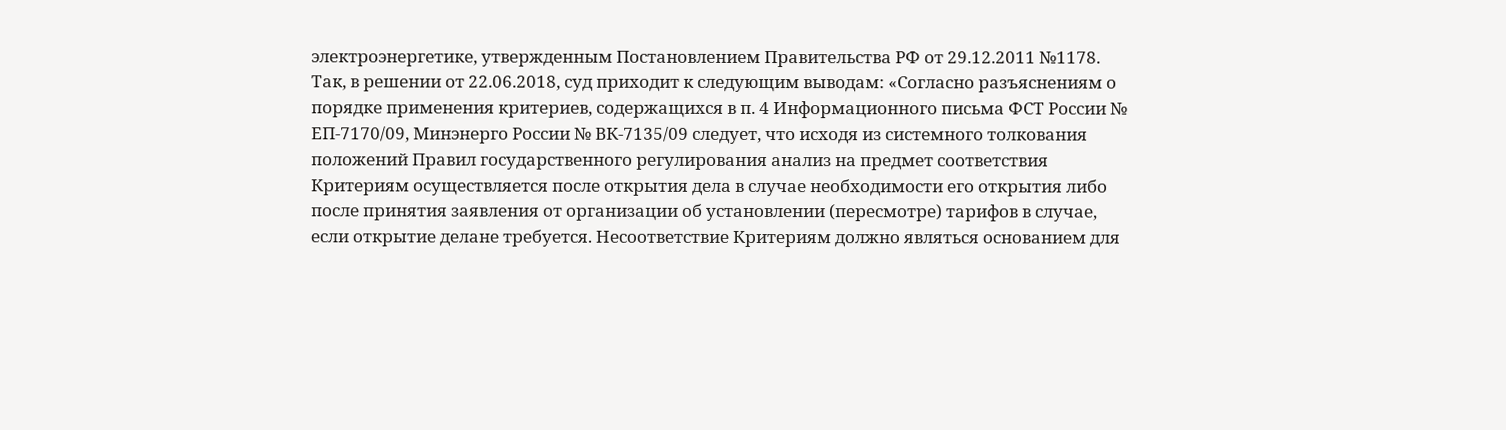электроэнергетике, утвержденным Постановлением Правительства РФ от 29.12.2011 №1178. Так, в решении от 22.06.2018, суд приходит к следующим выводам: «Согласно разъяснениям о порядке применения критериев, содержащихся в п. 4 Информационного письма ФСТ России № ЕП-7170/09, Минэнерго России № ВК-7135/09 следует, что исходя из системного толкования положений Правил государственного регулирования анализ на предмет соответствия Критериям осуществляется после открытия дела в случае необходимости его открытия либо после принятия заявления от организации об установлении (пересмотре) тарифов в случае, если открытие делане требуется. Несоответствие Критериям должно являться основанием для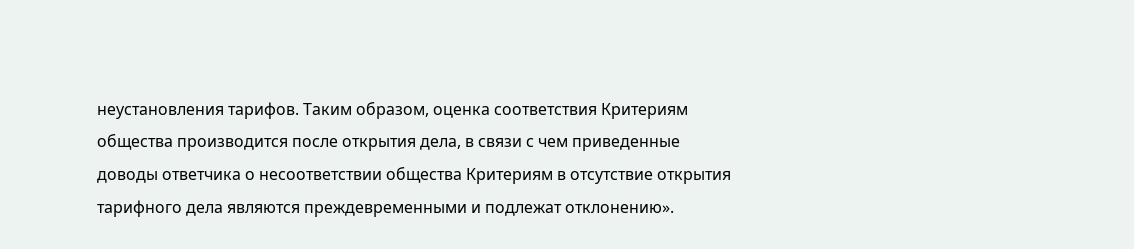неустановления тарифов. Таким образом, оценка соответствия Критериям общества производится после открытия дела, в связи с чем приведенные доводы ответчика о несоответствии общества Критериям в отсутствие открытия тарифного дела являются преждевременными и подлежат отклонению».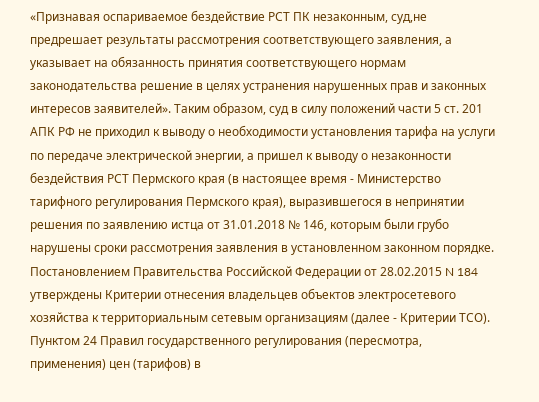«Признавая оспариваемое бездействие РСТ ПК незаконным, суд,не предрешает результаты рассмотрения соответствующего заявления, а указывает на обязанность принятия соответствующего нормам законодательства решение в целях устранения нарушенных прав и законных интересов заявителей». Таким образом, суд в силу положений части 5 ст. 201 АПК РФ не приходил к выводу о необходимости установления тарифа на услуги по передаче электрической энергии, а пришел к выводу о незаконности бездействия РСТ Пермского края (в настоящее время - Министерство тарифного регулирования Пермского края), выразившегося в непринятии решения по заявлению истца от 31.01.2018 № 146, которым были грубо нарушены сроки рассмотрения заявления в установленном законном порядке. Постановлением Правительства Российской Федерации от 28.02.2015 N 184 утверждены Критерии отнесения владельцев объектов электросетевого хозяйства к территориальным сетевым организациям (далее - Критерии ТСО). Пунктом 24 Правил государственного регулирования (пересмотра, применения) цен (тарифов) в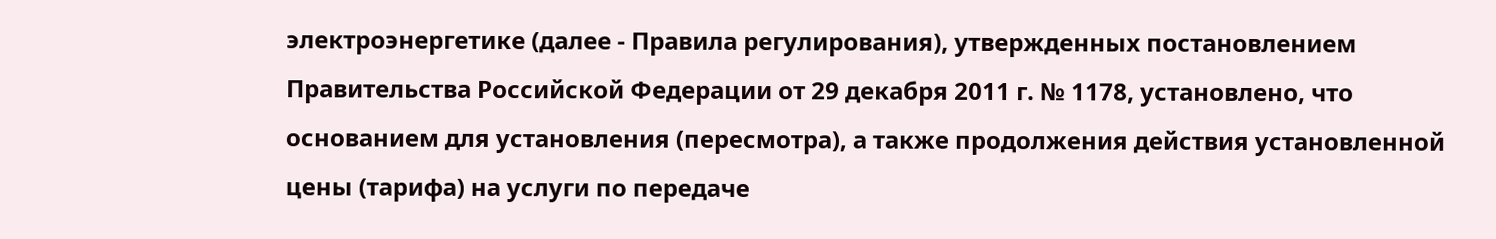электроэнергетике (далее - Правила регулирования), утвержденных постановлением Правительства Российской Федерации от 29 декабря 2011 г. № 1178, установлено, что основанием для установления (пересмотра), а также продолжения действия установленной цены (тарифа) на услуги по передаче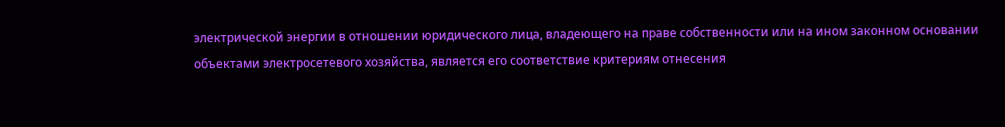электрической энергии в отношении юридического лица, владеющего на праве собственности или на ином законном основании объектами электросетевого хозяйства, является его соответствие критериям отнесения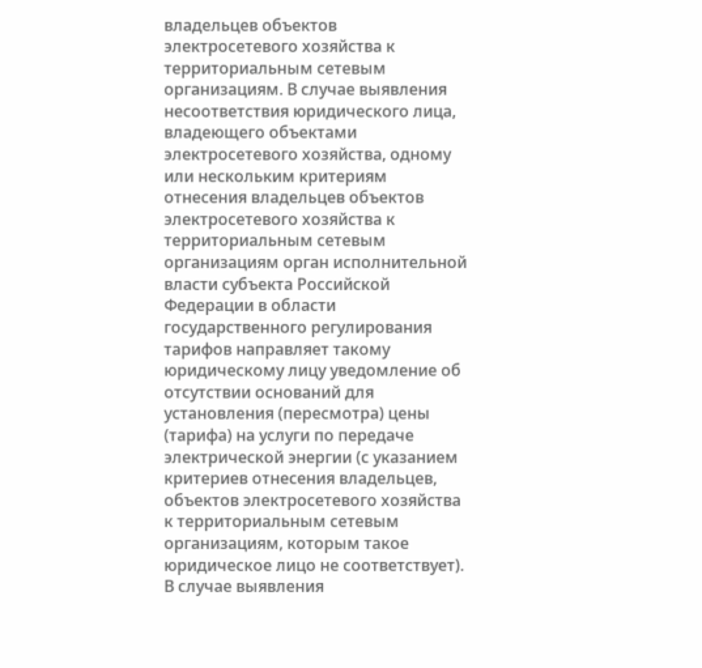владельцев объектов электросетевого хозяйства к территориальным сетевым организациям. В случае выявления несоответствия юридического лица, владеющего объектами электросетевого хозяйства, одному или нескольким критериям отнесения владельцев объектов электросетевого хозяйства к территориальным сетевым организациям орган исполнительной власти субъекта Российской Федерации в области государственного регулирования тарифов направляет такому юридическому лицу уведомление об отсутствии оснований для установления (пересмотра) цены (тарифа) на услуги по передаче электрической энергии (с указанием критериев отнесения владельцев, объектов электросетевого хозяйства к территориальным сетевым организациям, которым такое юридическое лицо не соответствует). В случае выявления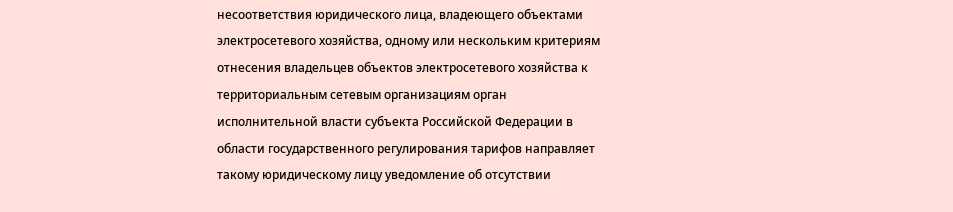несоответствия юридического лица, владеющего объектами электросетевого хозяйства, одному или нескольким критериям отнесения владельцев объектов электросетевого хозяйства к территориальным сетевым организациям орган исполнительной власти субъекта Российской Федерации в области государственного регулирования тарифов направляет такому юридическому лицу уведомление об отсутствии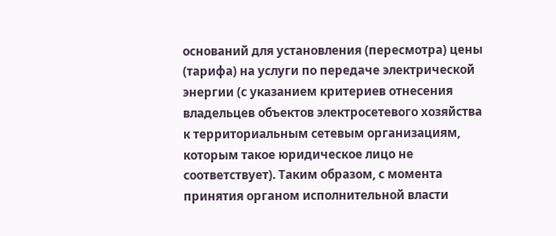оснований для установления (пересмотра) цены (тарифа) на услуги по передаче электрической энергии (с указанием критериев отнесения владельцев объектов электросетевого хозяйства к территориальным сетевым организациям, которым такое юридическое лицо не соответствует). Таким образом, с момента принятия органом исполнительной власти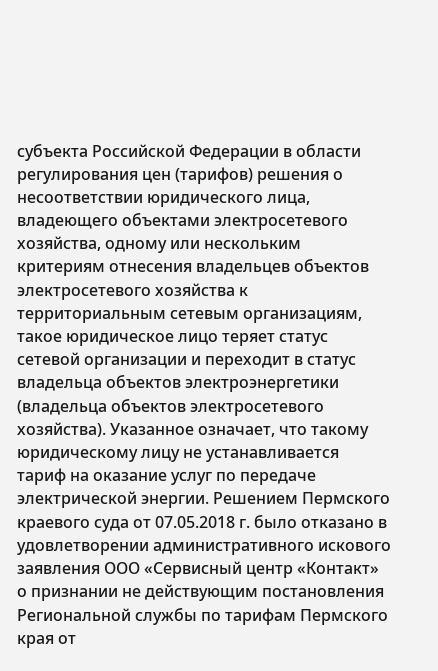субъекта Российской Федерации в области регулирования цен (тарифов) решения о несоответствии юридического лица, владеющего объектами электросетевого хозяйства, одному или нескольким критериям отнесения владельцев объектов электросетевого хозяйства к территориальным сетевым организациям, такое юридическое лицо теряет статус сетевой организации и переходит в статус владельца объектов электроэнергетики (владельца объектов электросетевого хозяйства). Указанное означает, что такому юридическому лицу не устанавливается тариф на оказание услуг по передаче электрической энергии. Решением Пермского краевого суда от 07.05.2018 г. было отказано в удовлетворении административного искового заявления ООО «Сервисный центр «Контакт» о признании не действующим постановления Региональной службы по тарифам Пермского края от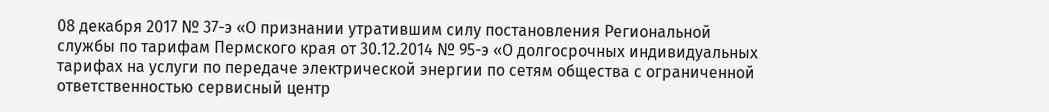08 декабря 2017 № 37-э «О признании утратившим силу постановления Региональной службы по тарифам Пермского края от 30.12.2014 № 95-э «О долгосрочных индивидуальных тарифах на услуги по передаче электрической энергии по сетям общества с ограниченной ответственностью сервисный центр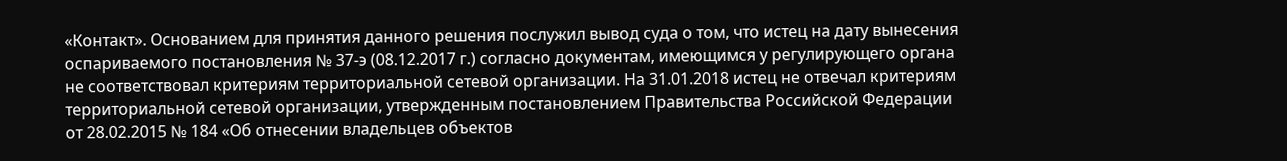«Контакт». Основанием для принятия данного решения послужил вывод суда о том, что истец на дату вынесения оспариваемого постановления № 37-э (08.12.2017 г.) согласно документам, имеющимся у регулирующего органа не соответствовал критериям территориальной сетевой организации. На 31.01.2018 истец не отвечал критериям территориальной сетевой организации, утвержденным постановлением Правительства Российской Федерации от 28.02.2015 № 184 «Об отнесении владельцев объектов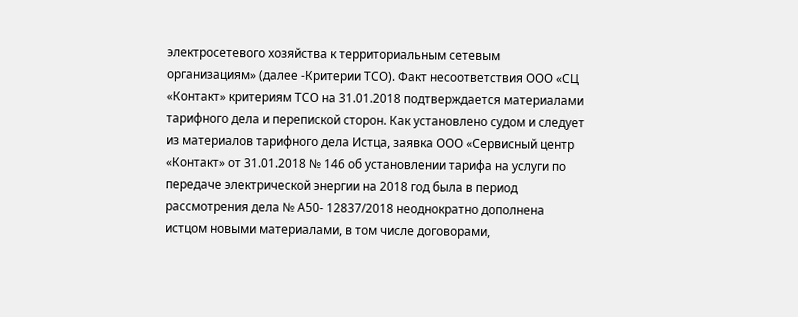электросетевого хозяйства к территориальным сетевым организациям» (далее -Критерии ТСО). Факт несоответствия ООО «СЦ «Контакт» критериям ТСО на 31.01.2018 подтверждается материалами тарифного дела и перепиской сторон. Как установлено судом и следует из материалов тарифного дела Истца, заявка ООО «Сервисный центр «Контакт» от 31.01.2018 № 146 об установлении тарифа на услуги по передаче электрической энергии на 2018 год была в период рассмотрения дела № А50- 12837/2018 неоднократно дополнена истцом новыми материалами, в том числе договорами,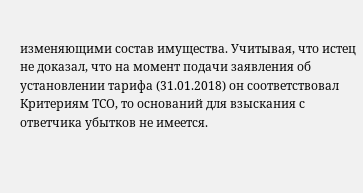изменяющими состав имущества. Учитывая, что истец не доказал, что на момент подачи заявления об установлении тарифа (31.01.2018) он соответствовал Критериям ТСО, то оснований для взыскания с ответчика убытков не имеется.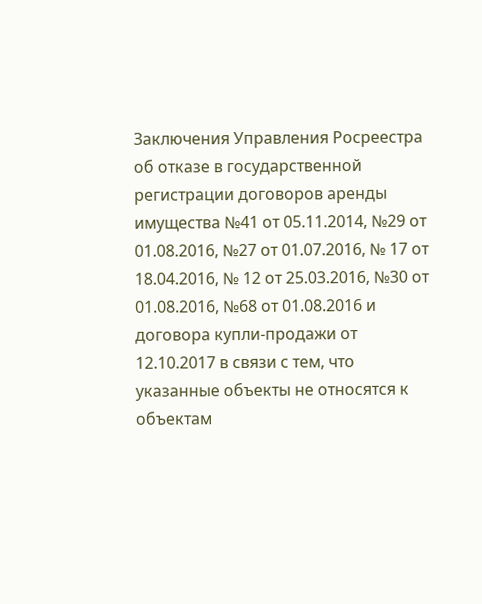Заключения Управления Росреестра об отказе в государственной регистрации договоров аренды имущества №41 от 05.11.2014, №29 от 01.08.2016, №27 от 01.07.2016, № 17 от 18.04.2016, № 12 от 25.03.2016, №30 от 01.08.2016, №68 от 01.08.2016 и договора купли-продажи от 12.10.2017 в связи с тем, что указанные объекты не относятся к объектам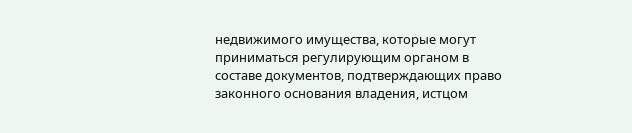недвижимого имущества, которые могут приниматься регулирующим органом в составе документов, подтверждающих право законного основания владения, истцом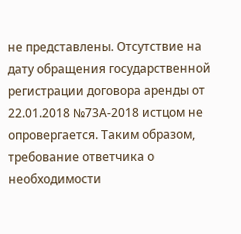не представлены. Отсутствие на дату обращения государственной регистрации договора аренды от 22.01.2018 №73А-2018 истцом не опровергается. Таким образом, требование ответчика о необходимости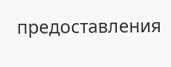предоставления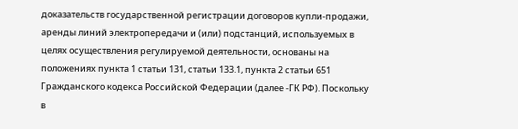доказательств государственной регистрации договоров купли-продажи, аренды линий электропередачи и (или) подстанций, используемых в целях осуществления регулируемой деятельности, основаны на положениях пункта 1 статьи 131, статьи 133.1, пункта 2 статьи 651 Гражданского кодекса Российской Федерации (далее -ГК РФ). Поскольку в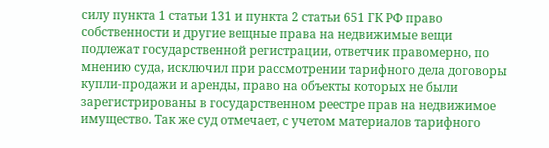силу пункта 1 статьи 131 и пункта 2 статьи 651 ГК РФ право собственности и другие вещные права на недвижимые вещи подлежат государственной регистрации, ответчик правомерно, по мнению суда, исключил при рассмотрении тарифного дела договоры купли-продажи и аренды, право на объекты которых не были зарегистрированы в государственном реестре прав на недвижимое имущество. Так же суд отмечает, с учетом материалов тарифного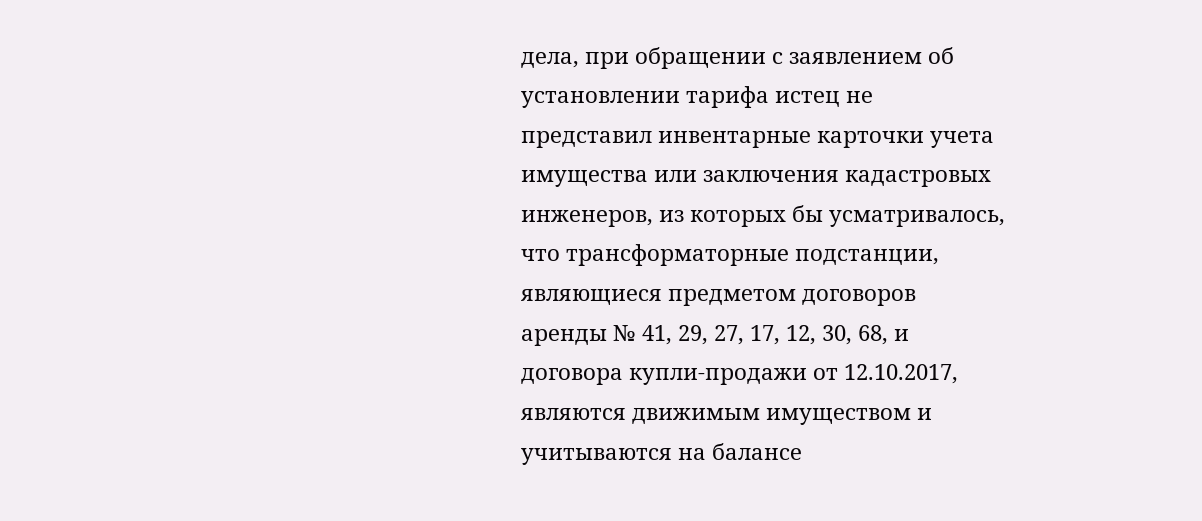дела, при обращении с заявлением об установлении тарифа истец не представил инвентарные карточки учета имущества или заключения кадастровых инженеров, из которых бы усматривалось, что трансформаторные подстанции, являющиеся предметом договоров аренды № 41, 29, 27, 17, 12, 30, 68, и договора купли-продажи от 12.10.2017, являются движимым имуществом и учитываются на балансе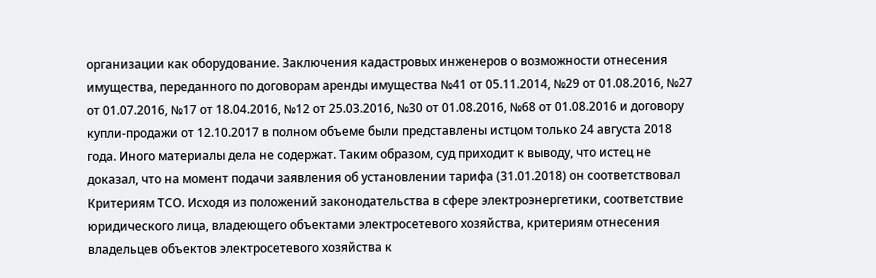организации как оборудование. Заключения кадастровых инженеров о возможности отнесения имущества, переданного по договорам аренды имущества №41 от 05.11.2014, №29 от 01.08.2016, №27 от 01.07.2016, №17 от 18.04.2016, №12 от 25.03.2016, №30 от 01.08.2016, №68 от 01.08.2016 и договору купли-продажи от 12.10.2017 в полном объеме были представлены истцом только 24 августа 2018 года. Иного материалы дела не содержат. Таким образом, суд приходит к выводу, что истец не доказал, что на момент подачи заявления об установлении тарифа (31.01.2018) он соответствовал Критериям ТСО. Исходя из положений законодательства в сфере электроэнергетики, соответствие юридического лица, владеющего объектами электросетевого хозяйства, критериям отнесения владельцев объектов электросетевого хозяйства к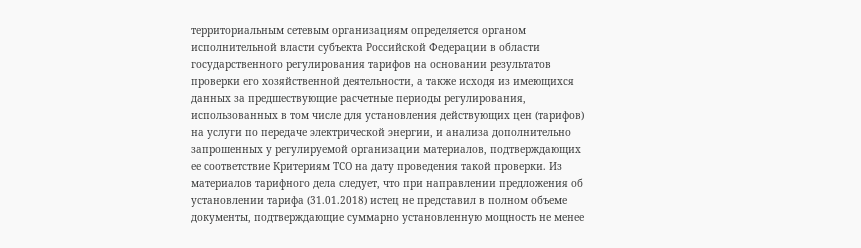территориальным сетевым организациям определяется органом исполнительной власти субъекта Российской Федерации в области государственного регулирования тарифов на основании результатов проверки его хозяйственной деятельности, а также исходя из имеющихся данных за предшествующие расчетные периоды регулирования, использованных в том числе для установления действующих цен (тарифов) на услуги по передаче электрической энергии, и анализа дополнительно запрошенных у регулируемой организации материалов, подтверждающих ее соответствие Критериям ТСО на дату проведения такой проверки. Из материалов тарифного дела следует, что при направлении предложения об установлении тарифа (31.01.2018) истец не представил в полном объеме документы, подтверждающие суммарно установленную мощность не менее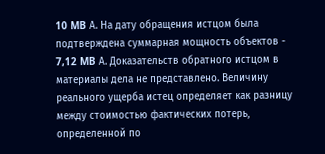10 MB А. На дату обращения истцом была подтверждена суммарная мощность объектов - 7,12 MB А. Доказательств обратного истцом в материалы дела не представлено. Величину реального ущерба истец определяет как разницу между стоимостью фактических потерь, определенной по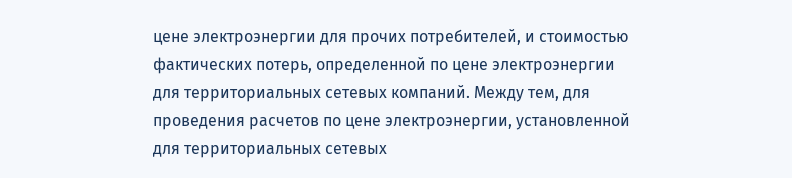цене электроэнергии для прочих потребителей, и стоимостью фактических потерь, определенной по цене электроэнергии для территориальных сетевых компаний. Между тем, для проведения расчетов по цене электроэнергии, установленной для территориальных сетевых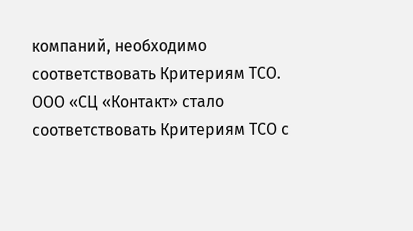компаний, необходимо соответствовать Критериям ТСО. ООО «СЦ «Контакт» стало соответствовать Критериям ТСО с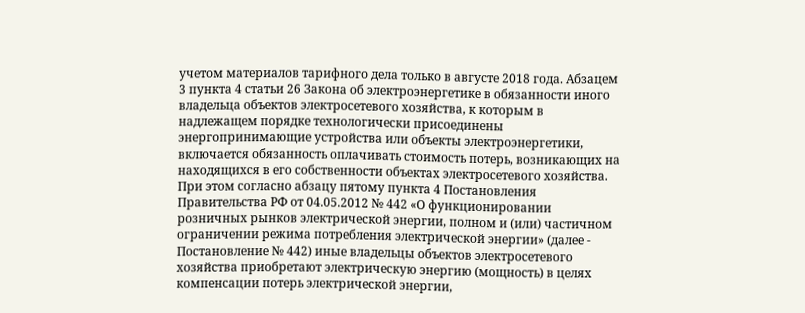учетом материалов тарифного дела только в августе 2018 года. Абзацем 3 пункта 4 статьи 26 Закона об электроэнергетике в обязанности иного владельца объектов электросетевого хозяйства, к которым в надлежащем порядке технологически присоединены энергопринимающие устройства или объекты электроэнергетики, включается обязанность оплачивать стоимость потерь, возникающих на находящихся в его собственности объектах электросетевого хозяйства. При этом согласно абзацу пятому пункта 4 Постановления Правительства РФ от 04.05.2012 № 442 «О функционировании розничных рынков электрической энергии, полном и (или) частичном ограничении режима потребления электрической энергии» (далее - Постановление № 442) иные владельцы объектов электросетевого хозяйства приобретают электрическую энергию (мощность) в целях компенсации потерь электрической энергии,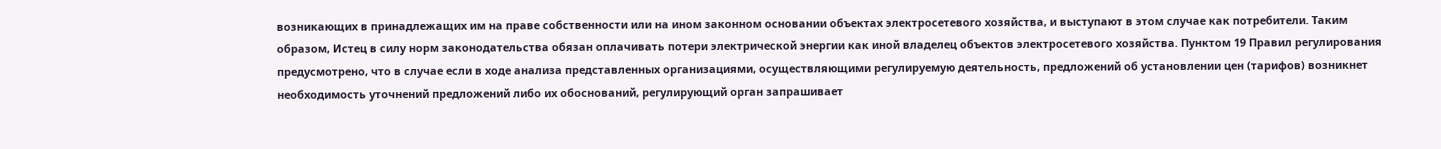возникающих в принадлежащих им на праве собственности или на ином законном основании объектах электросетевого хозяйства, и выступают в этом случае как потребители. Таким образом, Истец в силу норм законодательства обязан оплачивать потери электрической энергии как иной владелец объектов электросетевого хозяйства. Пунктом 19 Правил регулирования предусмотрено, что в случае если в ходе анализа представленных организациями, осуществляющими регулируемую деятельность, предложений об установлении цен (тарифов) возникнет необходимость уточнений предложений либо их обоснований, регулирующий орган запрашивает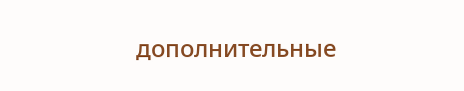дополнительные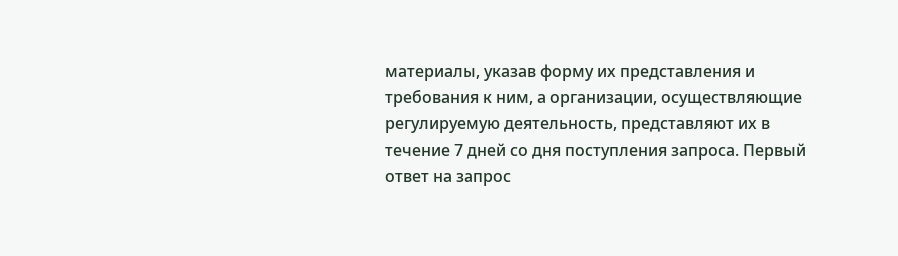материалы, указав форму их представления и требования к ним, а организации, осуществляющие регулируемую деятельность, представляют их в течение 7 дней со дня поступления запроса. Первый ответ на запрос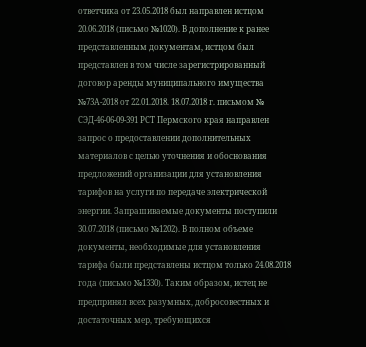ответчика от 23.05.2018 был направлен истцом 20.06.2018 (письмо №1020). В дополнение к ранее представленным документам, истцом был представлен в том числе зарегистрированный договор аренды муниципального имущества №73А-2018 от 22.01.2018. 18.07.2018 г. письмом № СЭД-46-06-09-391 РСТ Пермского края направлен запрос о предоставлении дополнительных материалов с целью уточнения и обоснования предложений организации для установления тарифов на услуги по передаче электрической энергии. Запрашиваемые документы поступили 30.07.2018 (письмо №1202). В полном объеме документы, необходимые для установления тарифа были представлены истцом только 24.08.2018 года (письмо №1330). Таким образом, истец не предпринял всех разумных, добросовестных и достаточных мер, требующихся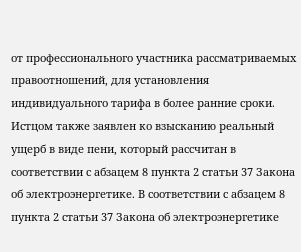от профессионального участника рассматриваемых правоотношений, для установления индивидуального тарифа в более ранние сроки. Истцом также заявлен ко взысканию реальный ущерб в виде пени, который рассчитан в соответствии с абзацем 8 пункта 2 статьи 37 Закона об электроэнергетике. В соответствии с абзацем 8 пункта 2 статьи 37 Закона об электроэнергетике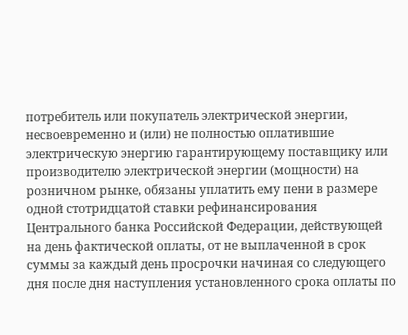потребитель или покупатель электрической энергии, несвоевременно и (или) не полностью оплатившие электрическую энергию гарантирующему поставщику или производителю электрической энергии (мощности) на розничном рынке, обязаны уплатить ему пени в размере одной стотридцатой ставки рефинансирования Центрального банка Российской Федерации, действующей на день фактической оплаты, от не выплаченной в срок суммы за каждый день просрочки начиная со следующего дня после дня наступления установленного срока оплаты по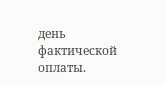день фактической оплаты.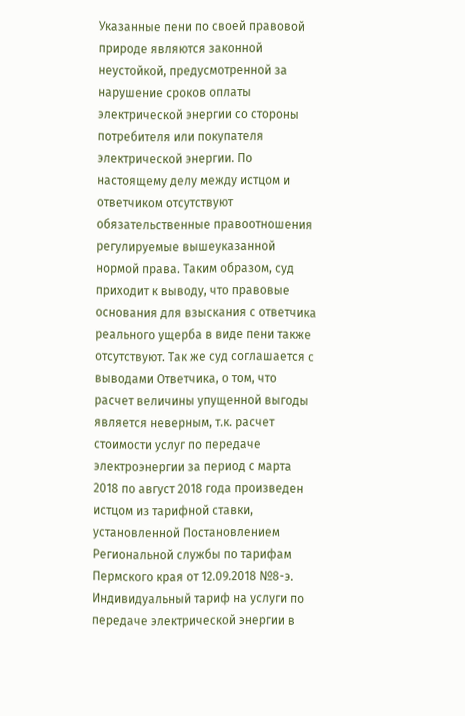Указанные пени по своей правовой природе являются законной неустойкой, предусмотренной за нарушение сроков оплаты электрической энергии со стороны потребителя или покупателя электрической энергии. По настоящему делу между истцом и ответчиком отсутствуют обязательственные правоотношения регулируемые вышеуказанной нормой права. Таким образом, суд приходит к выводу, что правовые основания для взыскания с ответчика реального ущерба в виде пени также отсутствуют. Так же суд соглашается с выводами Ответчика, о том, что расчет величины упущенной выгоды является неверным, т.к. расчет стоимости услуг по передаче электроэнергии за период с марта 2018 по август 2018 года произведен истцом из тарифной ставки, установленной Постановлением Региональной службы по тарифам Пермского края от 12.09.2018 №8-э. Индивидуальный тариф на услуги по передаче электрической энергии в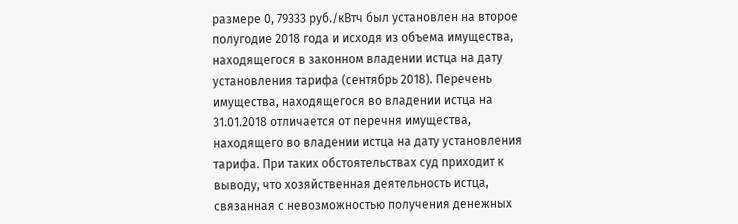размере 0, 79333 руб./кВтч был установлен на второе полугодие 2018 года и исходя из объема имущества, находящегося в законном владении истца на дату установления тарифа (сентябрь 2018). Перечень имущества, находящегося во владении истца на 31.01.2018 отличается от перечня имущества, находящего во владении истца на дату установления тарифа. При таких обстоятельствах суд приходит к выводу, что хозяйственная деятельность истца, связанная с невозможностью получения денежных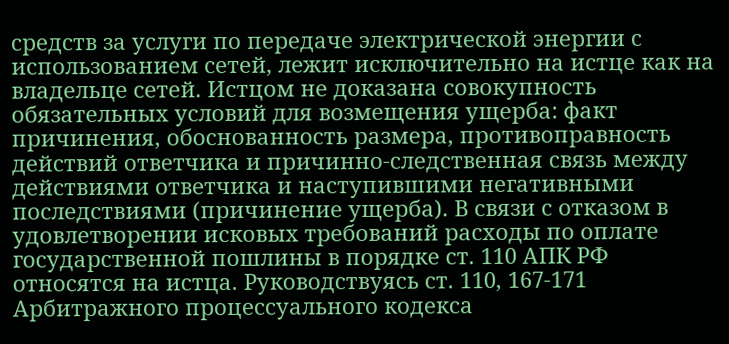средств за услуги по передаче электрической энергии с использованием сетей, лежит исключительно на истце как на владельце сетей. Истцом не доказана совокупность обязательных условий для возмещения ущерба: факт причинения, обоснованность размера, противоправность действий ответчика и причинно-следственная связь между действиями ответчика и наступившими негативными последствиями (причинение ущерба). В связи с отказом в удовлетворении исковых требований расходы по оплате государственной пошлины в порядке ст. 110 АПК РФ относятся на истца. Руководствуясь ст. 110, 167-171 Арбитражного процессуального кодекса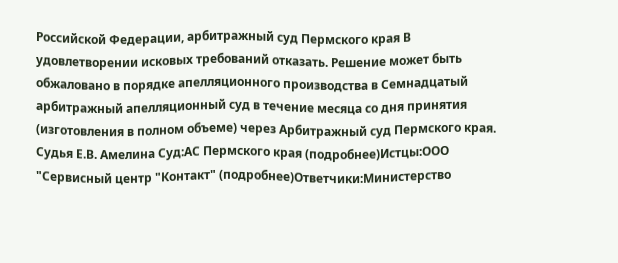Российской Федерации, арбитражный суд Пермского края В удовлетворении исковых требований отказать. Решение может быть обжаловано в порядке апелляционного производства в Семнадцатый арбитражный апелляционный суд в течение месяца со дня принятия (изготовления в полном объеме) через Арбитражный суд Пермского края. Судья Е.В. Амелина Суд:АС Пермского края (подробнее)Истцы:ООО "Сервисный центр "Контакт" (подробнее)Ответчики:Министерство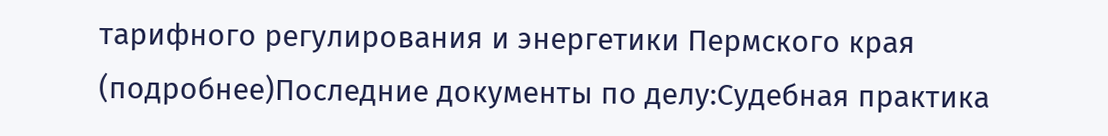тарифного регулирования и энергетики Пермского края (подробнее)Последние документы по делу:Судебная практика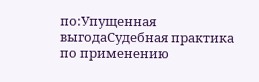по:Упущенная выгодаСудебная практика по применению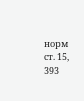норм ст. 15, 393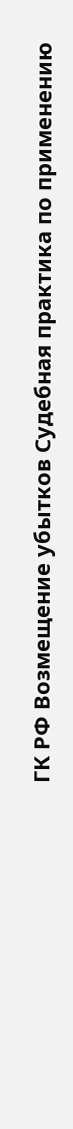ГК РФ Возмещение убытков Судебная практика по применению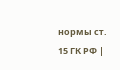нормы ст. 15 ГК РФ |